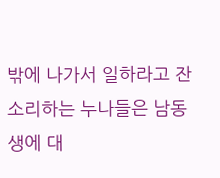밖에 나가서 일하라고 잔소리하는 누나들은 남동생에 대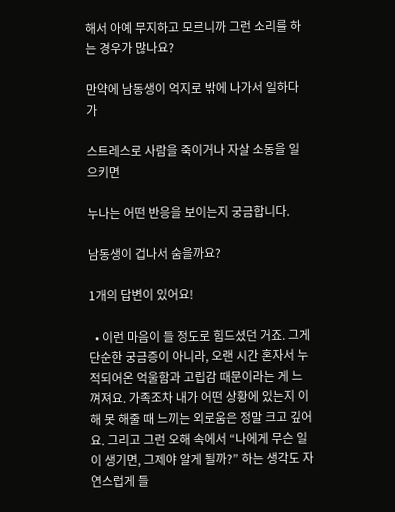해서 아예 무지하고 모르니까 그런 소리를 하는 경우가 많나요?

만약에 남동생이 억지로 밖에 나가서 일하다가

스트레스로 사람을 죽이거나 자살 소동을 일으키면

누나는 어떤 반응을 보이는지 궁금합니다.

남동생이 겁나서 숨을까요?

1개의 답변이 있어요!

  • 이런 마음이 들 정도로 힘드셨던 거죠. 그게 단순한 궁금증이 아니라, 오랜 시간 혼자서 누적되어온 억울함과 고립감 때문이라는 게 느껴져요. 가족조차 내가 어떤 상황에 있는지 이해 못 해줄 때 느끼는 외로움은 정말 크고 깊어요. 그리고 그런 오해 속에서 “나에게 무슨 일이 생기면, 그제야 알게 될까?” 하는 생각도 자연스럽게 들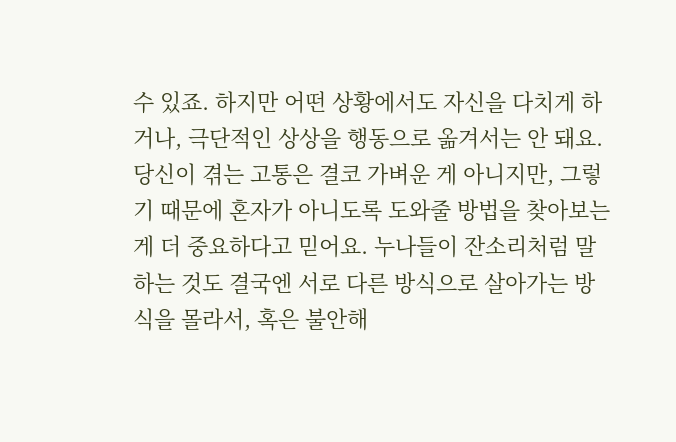수 있죠. 하지만 어떤 상황에서도 자신을 다치게 하거나, 극단적인 상상을 행동으로 옮겨서는 안 돼요. 당신이 겪는 고통은 결코 가벼운 게 아니지만, 그렇기 때문에 혼자가 아니도록 도와줄 방법을 찾아보는 게 더 중요하다고 믿어요. 누나들이 잔소리처럼 말하는 것도 결국엔 서로 다른 방식으로 살아가는 방식을 몰라서, 혹은 불안해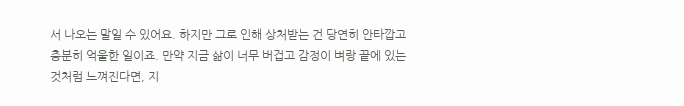서 나오는 말일 수 있어요. 하지만 그로 인해 상처받는 건 당연히 안타깝고 충분히 억울한 일이죠. 만약 지금 삶이 너무 버겁고 감정이 벼랑 끝에 있는 것처럼 느껴진다면, 지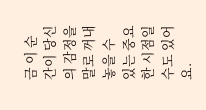금 이 순간이 당신의 감정을 말로 꺼내놓을 수 있는 중요한 시점일 수도 있어요.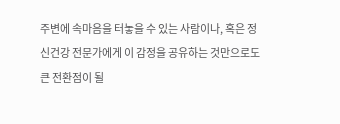주변에 속마음을 터놓을 수 있는 사람이나, 혹은 정신건강 전문가에게 이 감정을 공유하는 것만으로도 큰 전환점이 될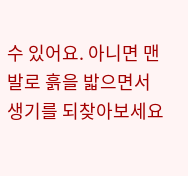수 있어요. 아니면 맨발로 흙을 밟으면서 생기를 되찾아보세요